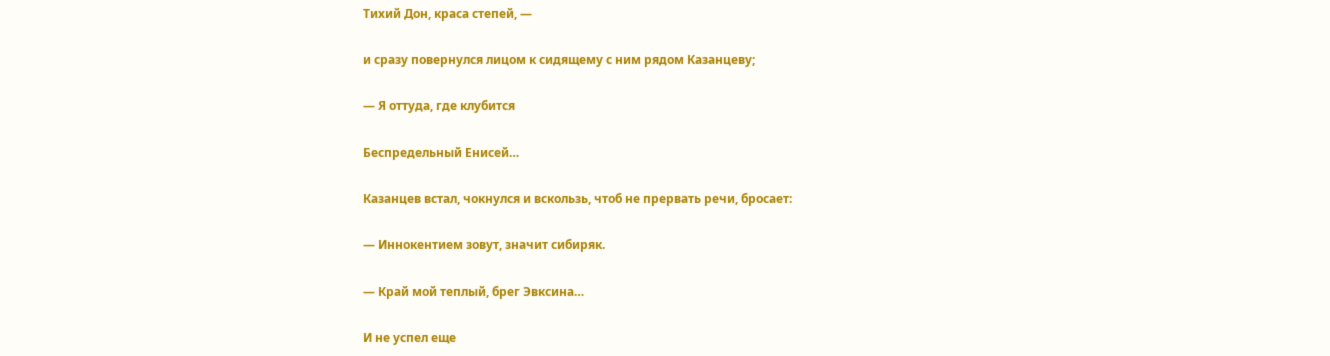Тихий Дон, краса степей, —

и сразу повернулся лицом к сидящему с ним рядом Казанцеву;

— Я оттуда, где клубится

Беспредельный Енисей…

Казанцев встал, чокнулся и вскользь, чтоб не прервать речи, бросает:

— Иннокентием зовут, значит сибиряк.

— Край мой теплый, брег Эвксина…

И не успел еще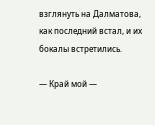взглянуть на Далматова, как последний встал, и их бокалы встретились.

— Край мой —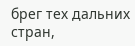брег тех дальних стран,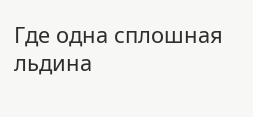Где одна сплошная льдина